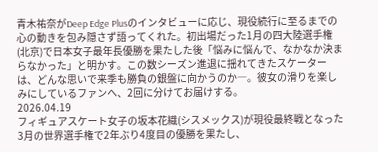青木祐奈がDeep Edge Plusのインタビューに応じ、現役続行に至るまでの心の動きを包み隠さず語ってくれた。初出場だった1月の四大陸選手権(北京)で日本女子最年長優勝を果たした後「悩みに悩んで、なかなか決まらなかった」と明かす。この数シーズン進退に揺れてきたスケーターは、どんな思いで来季も勝負の銀盤に向かうのか―。彼女の滑りを楽しみにしているファンへ、2回に分けてお届けする。
2026.04.19
フィギュアスケート女子の坂本花織(シスメックス)が現役最終戦となった3月の世界選手権で2年ぶり4度目の優勝を果たし、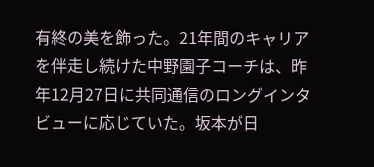有終の美を飾った。21年間のキャリアを伴走し続けた中野園子コーチは、昨年12月27日に共同通信のロングインタビューに応じていた。坂本が日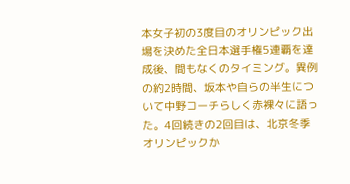本女子初の3度目のオリンピック出場を決めた全日本選手権5連覇を達成後、間もなくのタイミング。異例の約2時間、坂本や自らの半生について中野コーチらしく赤裸々に語った。4回続きの2回目は、北京冬季オリンピックか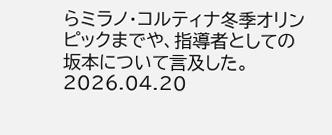らミラノ・コルティナ冬季オリンピックまでや、指導者としての坂本について言及した。
2026.04.20